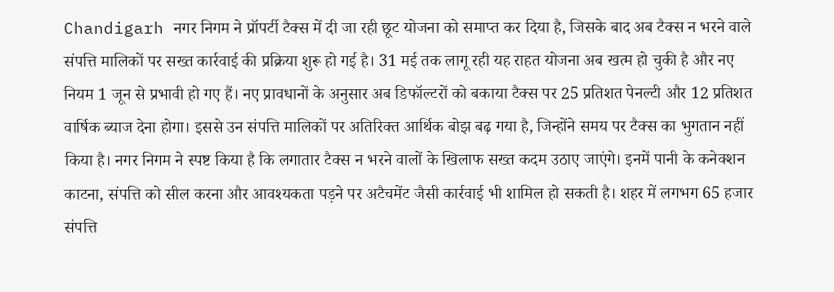Chandigarh नगर निगम ने प्रॉपर्टी टैक्स में दी जा रही छूट योजना को समाप्त कर दिया है, जिसके बाद अब टैक्स न भरने वाले संपत्ति मालिकों पर सख्त कार्रवाई की प्रक्रिया शुरू हो गई है। 31 मई तक लागू रही यह राहत योजना अब खत्म हो चुकी है और नए नियम 1 जून से प्रभावी हो गए हैं। नए प्रावधानों के अनुसार अब डिफॉल्टरों को बकाया टैक्स पर 25 प्रतिशत पेनल्टी और 12 प्रतिशत वार्षिक ब्याज देना होगा। इससे उन संपत्ति मालिकों पर अतिरिक्त आर्थिक बोझ बढ़ गया है, जिन्होंने समय पर टैक्स का भुगतान नहीं किया है। नगर निगम ने स्पष्ट किया है कि लगातार टैक्स न भरने वालों के खिलाफ सख्त कदम उठाए जाएंगे। इनमें पानी के कनेक्शन काटना, संपत्ति को सील करना और आवश्यकता पड़ने पर अटैचमेंट जैसी कार्रवाई भी शामिल हो सकती है। शहर में लगभग 65 हजार संपत्ति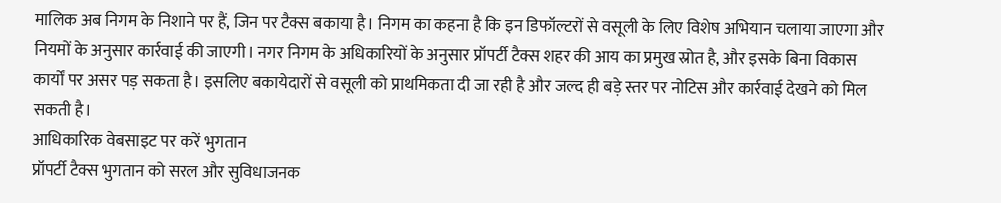मालिक अब निगम के निशाने पर हैं, जिन पर टैक्स बकाया है। निगम का कहना है कि इन डिफॉल्टरों से वसूली के लिए विशेष अभियान चलाया जाएगा और नियमों के अनुसार कार्रवाई की जाएगी। नगर निगम के अधिकारियों के अनुसार प्रॉपर्टी टैक्स शहर की आय का प्रमुख स्रोत है, और इसके बिना विकास कार्यों पर असर पड़ सकता है। इसलिए बकायेदारों से वसूली को प्राथमिकता दी जा रही है और जल्द ही बड़े स्तर पर नोटिस और कार्रवाई देखने को मिल सकती है।
आधिकारिक वेबसाइट पर करें भुगतान
प्रॉपर्टी टैक्स भुगतान को सरल और सुविधाजनक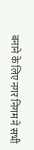बनाने के लिए नगर निगम ने सभी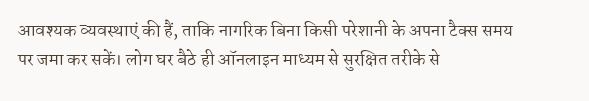आवश्यक व्यवस्थाएं की हैं, ताकि नागरिक बिना किसी परेशानी के अपना टैक्स समय पर जमा कर सकें। लोग घर बैठे ही ऑनलाइन माध्यम से सुरक्षित तरीके से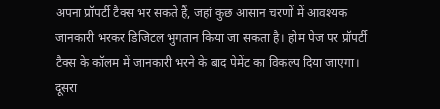अपना प्रॉपर्टी टैक्स भर सकते हैं, जहां कुछ आसान चरणों में आवश्यक जानकारी भरकर डिजिटल भुगतान किया जा सकता है। होम पेज पर प्रॉपर्टी टैक्स के कॉलम में जानकारी भरने के बाद पेमेंट का विकल्प दिया जाएगा। दूसरा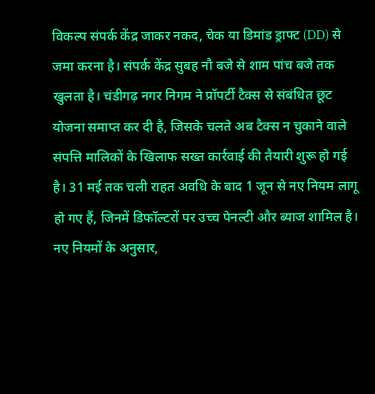विकल्प संपर्क केंद्र जाकर नकद, चेक या डिमांड ड्राफ्ट (DD) से जमा करना है। संपर्क केंद्र सुबह नौ बजे से शाम पांच बजे तक खुलता है। चंडीगढ़ नगर निगम ने प्रॉपर्टी टैक्स से संबंधित छूट योजना समाप्त कर दी है, जिसके चलते अब टैक्स न चुकाने वाले संपत्ति मालिकों के खिलाफ सख्त कार्रवाई की तैयारी शुरू हो गई है। 31 मई तक चली राहत अवधि के बाद 1 जून से नए नियम लागू हो गए हैं, जिनमें डिफॉल्टरों पर उच्च पेनल्टी और ब्याज शामिल है। नए नियमों के अनुसार,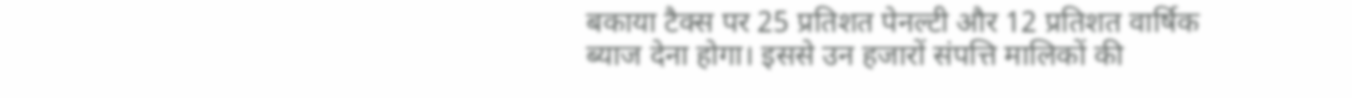बकाया टैक्स पर 25 प्रतिशत पेनल्टी और 12 प्रतिशत वार्षिक ब्याज देना होगा। इससे उन हजारों संपत्ति मालिकों की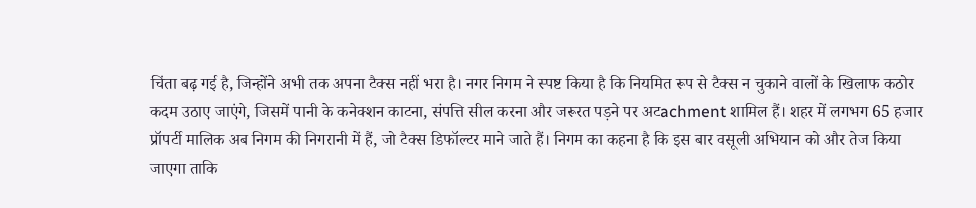चिंता बढ़ गई है, जिन्होंने अभी तक अपना टैक्स नहीं भरा है। नगर निगम ने स्पष्ट किया है कि नियमित रूप से टैक्स न चुकाने वालों के खिलाफ कठोर कदम उठाए जाएंगे, जिसमें पानी के कनेक्शन काटना, संपत्ति सील करना और जरूरत पड़ने पर अटachment शामिल हैं। शहर में लगभग 65 हजार प्रॉपर्टी मालिक अब निगम की निगरानी में हैं, जो टैक्स डिफॉल्टर माने जाते हैं। निगम का कहना है कि इस बार वसूली अभियान को और तेज किया जाएगा ताकि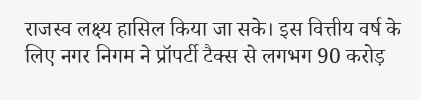राजस्व लक्ष्य हासिल किया जा सके। इस वित्तीय वर्ष के लिए नगर निगम ने प्रॉपर्टी टैक्स से लगभग 90 करोड़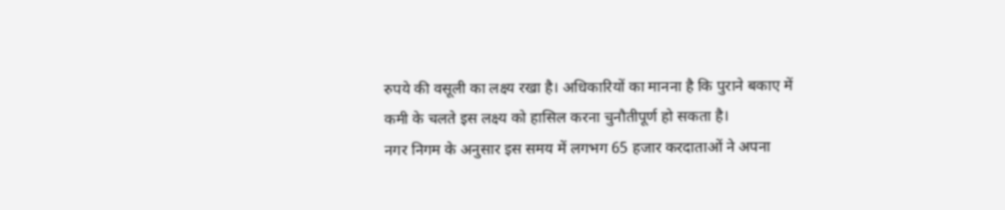रुपये की वसूली का लक्ष्य रखा है। अधिकारियों का मानना है कि पुराने बकाए में कमी के चलते इस लक्ष्य को हासिल करना चुनौतीपूर्ण हो सकता है।
नगर निगम के अनुसार इस समय में लगभग 65 हजार करदाताओं ने अपना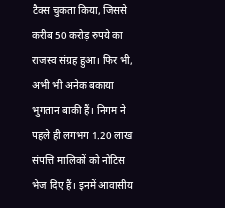टैक्स चुकता किया, जिससे करीब 50 करोड़ रुपये का राजस्व संग्रह हुआ। फिर भी, अभी भी अनेक बकाया भुगतान बाकी हैं। निगम ने पहले ही लगभग 1.20 लाख संपत्ति मालिकों को नोटिस भेज दिए हैं। इनमें आवासीय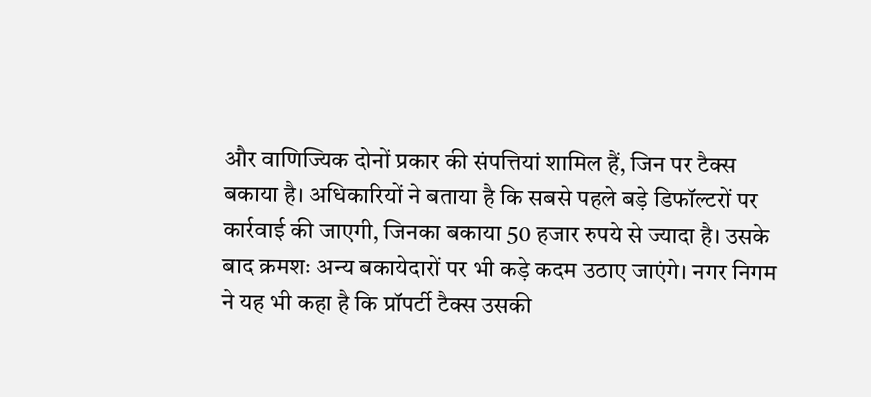और वाणिज्यिक दोनों प्रकार की संपत्तियां शामिल हैं, जिन पर टैक्स बकाया है। अधिकारियों ने बताया है कि सबसे पहले बड़े डिफॉल्टरों पर कार्रवाई की जाएगी, जिनका बकाया 50 हजार रुपये से ज्यादा है। उसके बाद क्रमशः अन्य बकायेदारों पर भी कड़े कदम उठाए जाएंगे। नगर निगम ने यह भी कहा है कि प्रॉपर्टी टैक्स उसकी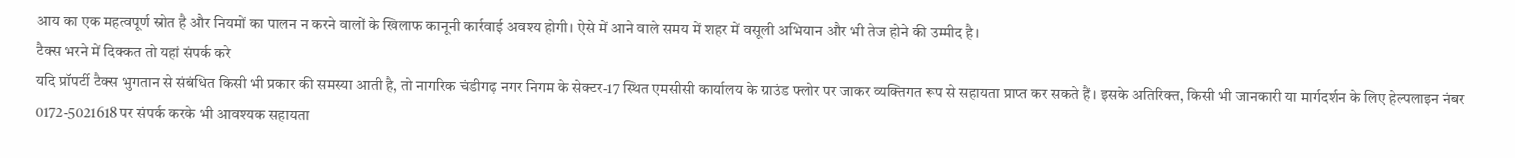आय का एक महत्वपूर्ण स्रोत है और नियमों का पालन न करने वालों के खिलाफ कानूनी कार्रवाई अवश्य होगी। ऐसे में आने वाले समय में शहर में वसूली अभियान और भी तेज होने की उम्मीद है।
टैक्स भरने में दिक्कत तो यहां संपर्क करे
यदि प्रॉपर्टी टैक्स भुगतान से संबंधित किसी भी प्रकार की समस्या आती है, तो नागरिक चंडीगढ़ नगर निगम के सेक्टर-17 स्थित एमसीसी कार्यालय के ग्राउंड फ्लोर पर जाकर व्यक्तिगत रूप से सहायता प्राप्त कर सकते हैं। इसके अतिरिक्त, किसी भी जानकारी या मार्गदर्शन के लिए हेल्पलाइन नंबर 0172-5021618 पर संपर्क करके भी आवश्यक सहायता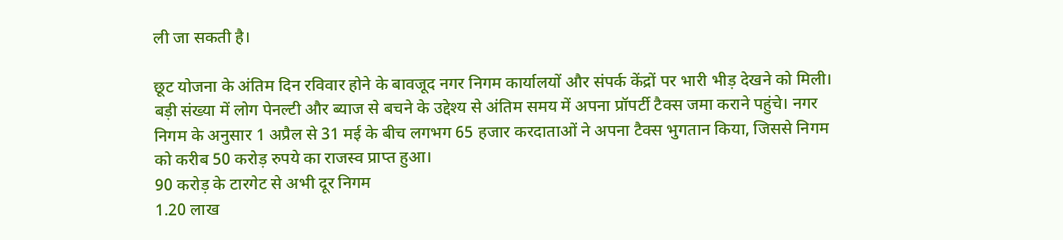ली जा सकती है।

छूट योजना के अंतिम दिन रविवार होने के बावजूद नगर निगम कार्यालयों और संपर्क केंद्रों पर भारी भीड़ देखने को मिली। बड़ी संख्या में लोग पेनल्टी और ब्याज से बचने के उद्देश्य से अंतिम समय में अपना प्रॉपर्टी टैक्स जमा कराने पहुंचे। नगर निगम के अनुसार 1 अप्रैल से 31 मई के बीच लगभग 65 हजार करदाताओं ने अपना टैक्स भुगतान किया, जिससे निगम को करीब 50 करोड़ रुपये का राजस्व प्राप्त हुआ।
90 करोड़ के टारगेट से अभी दूर निगम
1.20 लाख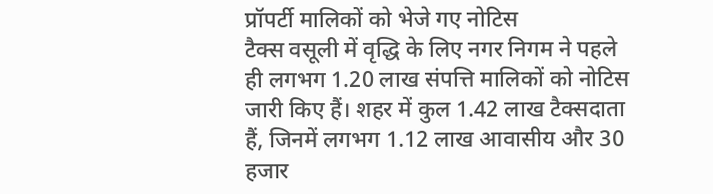प्रॉपर्टी मालिकों को भेजे गए नोटिस
टैक्स वसूली में वृद्धि के लिए नगर निगम ने पहले ही लगभग 1.20 लाख संपत्ति मालिकों को नोटिस जारी किए हैं। शहर में कुल 1.42 लाख टैक्सदाता हैं, जिनमें लगभग 1.12 लाख आवासीय और 30 हजार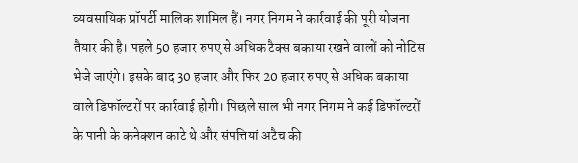व्यवसायिक प्रॉपर्टी मालिक शामिल हैं। नगर निगम ने कार्रवाई की पूरी योजना तैयार की है। पहले 50 हजार रुपए से अधिक टैक्स बकाया रखने वालों को नोटिस भेजे जाएंगे। इसके बाद 30 हजार और फिर 20 हजार रुपए से अधिक बकाया वाले डिफॉल्टरों पर कार्रवाई होगी। पिछले साल भी नगर निगम ने कई डिफॉल्टरों के पानी के कनेक्शन काटे थे और संपत्तियां अटैच की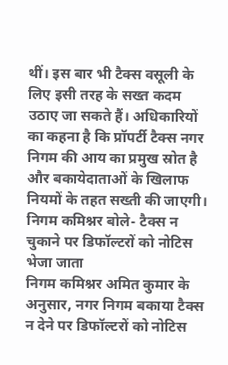थीं। इस बार भी टैक्स वसूली के लिए इसी तरह के सख्त कदम उठाए जा सकते हैं। अधिकारियों का कहना है कि प्रॉपर्टी टैक्स नगर निगम की आय का प्रमुख स्रोत है और बकायेदाताओं के खिलाफ नियमों के तहत सख्ती की जाएगी।
निगम कमिश्नर बोले- टैक्स न चुकाने पर डिफॉल्टरों को नोटिस भेजा जाता
निगम कमिश्नर अमित कुमार के अनुसार, नगर निगम बकाया टैक्स न देने पर डिफॉल्टरों को नोटिस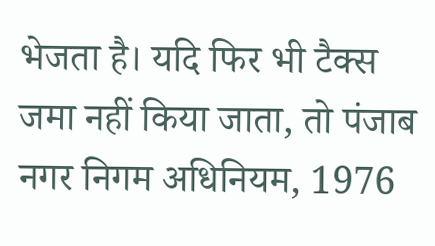भेजता है। यदि फिर भी टैक्स जमा नहीं किया जाता, तो पंजाब नगर निगम अधिनियम, 1976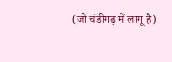(जो चंडीगढ़ में लागू है)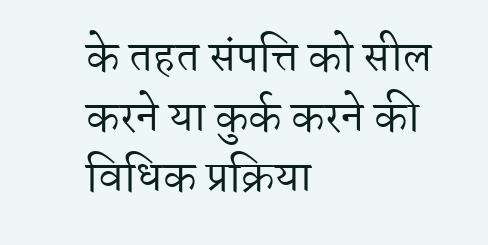के तहत संपत्ति को सील करने या कुर्क करने की विधिक प्रक्रिया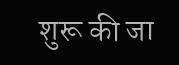शुरू की जा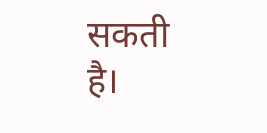सकती है।